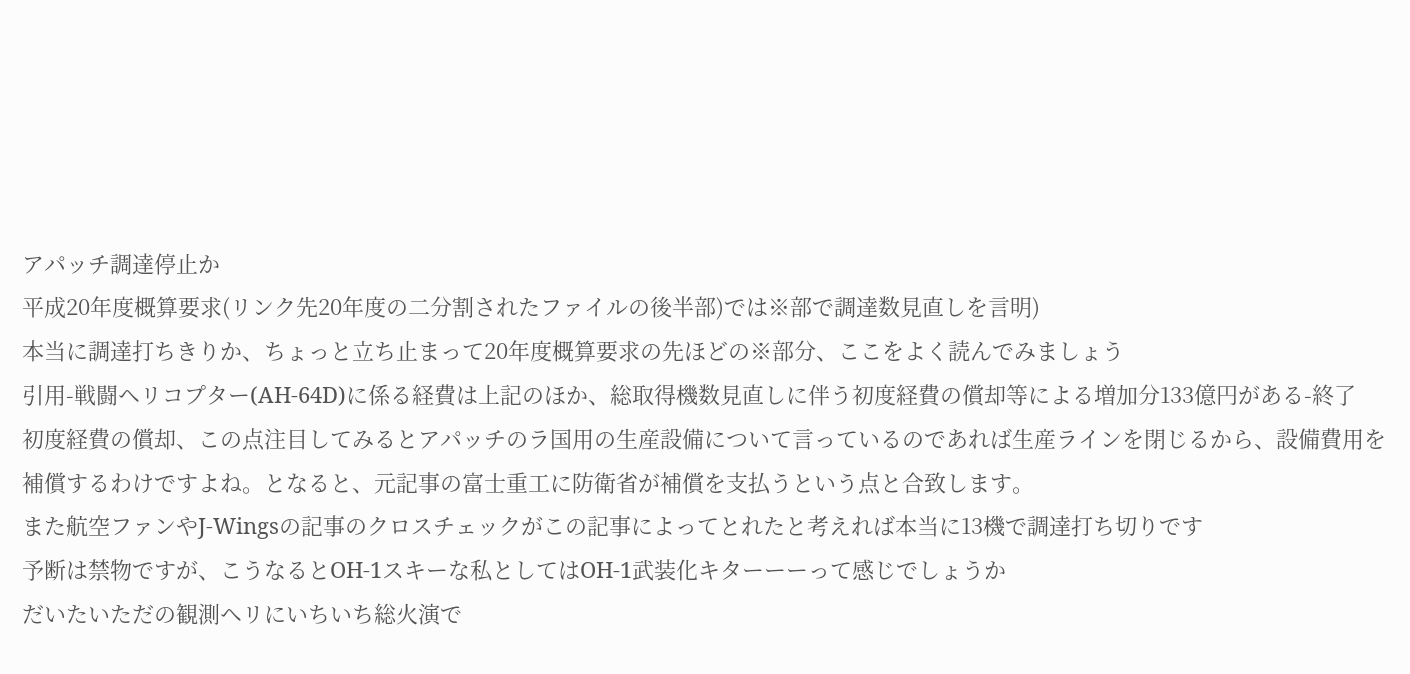アパッチ調達停止か
平成20年度概算要求(リンク先20年度の二分割されたファイルの後半部)では※部で調達数見直しを言明)
本当に調達打ちきりか、ちょっと立ち止まって20年度概算要求の先ほどの※部分、ここをよく読んでみましょう
引用-戦闘ヘリコプター(AH-64D)に係る経費は上記のほか、総取得機数見直しに伴う初度経費の償却等による増加分133億円がある-終了
初度経費の償却、この点注目してみるとアパッチのラ国用の生産設備について言っているのであれば生産ラインを閉じるから、設備費用を補償するわけですよね。となると、元記事の富士重工に防衛省が補償を支払うという点と合致します。
また航空ファンやJ-Wingsの記事のクロスチェックがこの記事によってとれたと考えれば本当に13機で調達打ち切りです
予断は禁物ですが、こうなるとOH-1スキーな私としてはOH-1武装化キターーーって感じでしょうか
だいたいただの観測ヘリにいちいち総火演で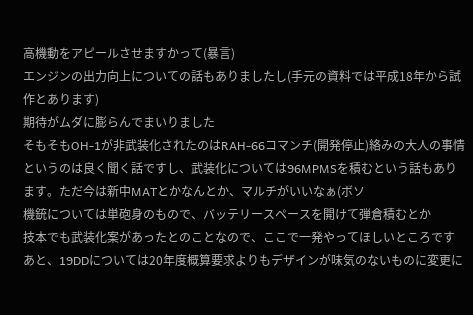高機動をアピールさせますかって(暴言)
エンジンの出力向上についての話もありましたし(手元の資料では平成18年から試作とあります)
期待がムダに膨らんでまいりました
そもそもOH-1が非武装化されたのはRAH-66コマンチ(開発停止)絡みの大人の事情というのは良く聞く話ですし、武装化については96MPMSを積むという話もあります。ただ今は新中MATとかなんとか、マルチがいいなぁ(ボソ
機銃については単砲身のもので、バッテリースペースを開けて弾倉積むとか
技本でも武装化案があったとのことなので、ここで一発やってほしいところです
あと、19DDについては20年度概算要求よりもデザインが味気のないものに変更に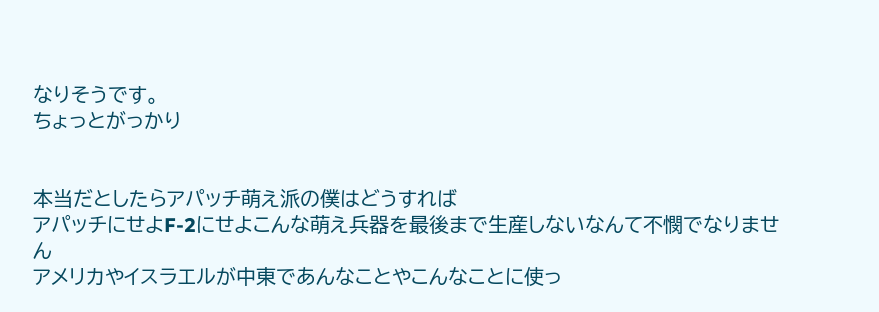なりそうです。
ちょっとがっかり


本当だとしたらアパッチ萌え派の僕はどうすれば
アパッチにせよF-2にせよこんな萌え兵器を最後まで生産しないなんて不憫でなりません
アメリカやイスラエルが中東であんなことやこんなことに使っ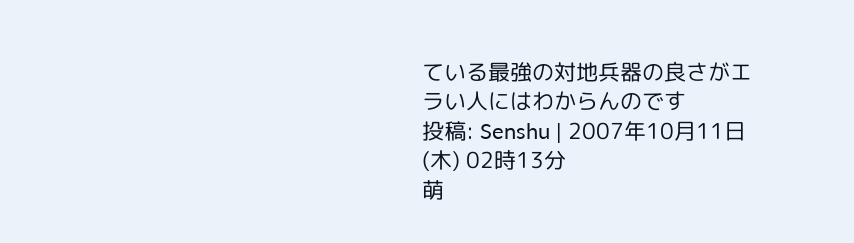ている最強の対地兵器の良さがエラい人にはわからんのです
投稿: Senshu | 2007年10月11日 (木) 02時13分
萌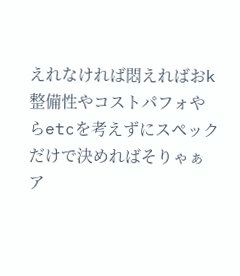えれなければ悶えればおk
整備性やコストパフォやらetcを考えずにスペックだけで決めればそりゃぁア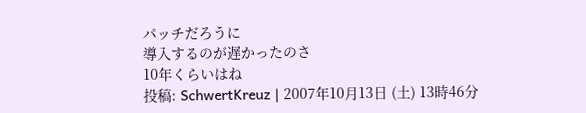パッチだろうに
導入するのが遅かったのさ
10年くらいはね
投稿: SchwertKreuz | 2007年10月13日 (土) 13時46分